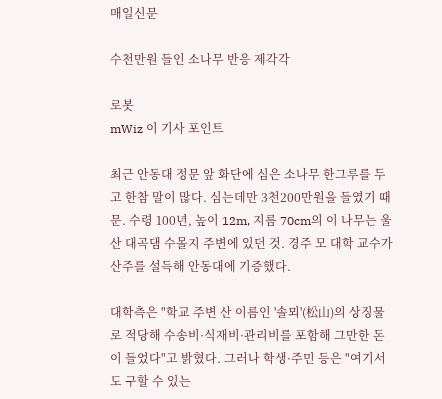매일신문

수천만원 들인 소나무 반응 제각각

로봇
mWiz 이 기사 포인트

최근 안동대 정문 앞 화단에 심은 소나무 한그루를 두고 한참 말이 많다. 심는데만 3천200만원을 들였기 때문. 수령 100년, 높이 12m, 지름 70cm의 이 나무는 울산 대곡댐 수몰지 주변에 있던 것. 경주 모 대학 교수가 산주를 설득해 안동대에 기증했다.

대학측은 "학교 주변 산 이름인 '솔뫼'(松山)의 상징물로 적당해 수송비·식재비·관리비를 포함해 그만한 돈이 들었다"고 밝혔다. 그러나 학생·주민 등은 "여기서도 구할 수 있는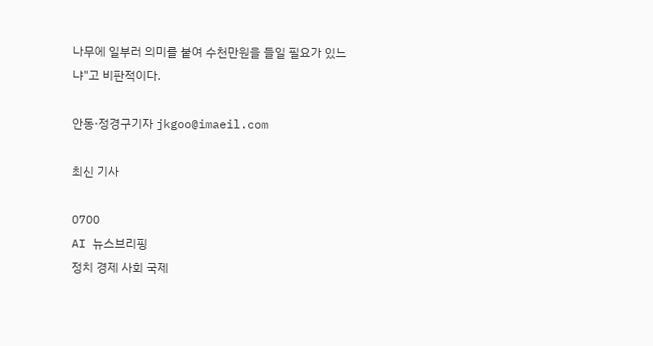나무에 일부러 의미를 붙여 수천만원을 들일 필요가 있느냐"고 비판적이다.

안동·정경구기자 jkgoo@imaeil.com

최신 기사

0700
AI 뉴스브리핑
정치 경제 사회 국제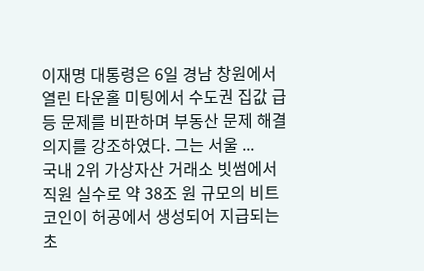이재명 대통령은 6일 경남 창원에서 열린 타운홀 미팅에서 수도권 집값 급등 문제를 비판하며 부동산 문제 해결 의지를 강조하였다. 그는 서울 ...
국내 2위 가상자산 거래소 빗썸에서 직원 실수로 약 38조 원 규모의 비트코인이 허공에서 생성되어 지급되는 초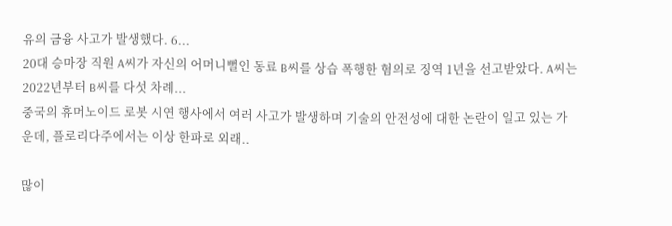유의 금융 사고가 발생했다. 6...
20대 승마장 직원 A씨가 자신의 어머니뻘인 동료 B씨를 상습 폭행한 혐의로 징역 1년을 선고받았다. A씨는 2022년부터 B씨를 다섯 차례...
중국의 휴머노이드 로봇 시연 행사에서 여러 사고가 발생하며 기술의 안전성에 대한 논란이 일고 있는 가운데, 플로리다주에서는 이상 한파로 외래..

많이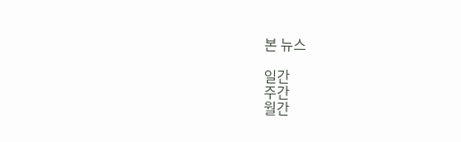본 뉴스

일간
주간
월간